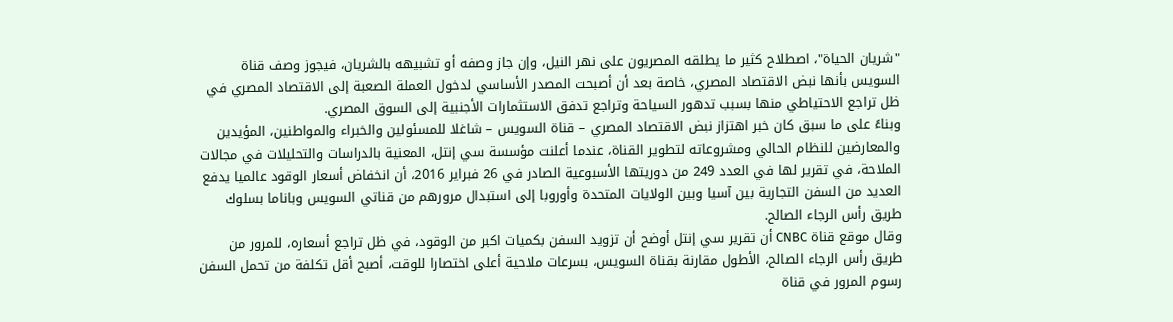"شريان الحياة"، اصطلاح كثير ما يطلقه المصريون على نهر النيل، وإن جاز وصفه أو تشبيهه بالشريان، فيجوز وصف قناة السويس بأنها نبض الاقتصاد المصري، خاصة بعد أن أصبحت المصدر الأساسي لدخول العملة الصعبة إلى الاقتصاد المصري في ظل تراجع الاحتياطي منها بسبب تدهور السياحة وتراجع تدفق الاستثمارات الأجنبية إلى السوق المصري.
وبناءً على ما سبق كان خبر اهتزاز نبض الاقتصاد المصري – قناة السويس – شاغلا للمسئولين والخبراء والمواطنين، المؤيدين والمعارضين للنظام الحالي ومشروعاته لتطوير القناة، عندما أعلنت مؤسسة سي إنتل، المعنية بالدراسات والتحليلات في مجالات الملاحة، في تقرير لها في العدد 249 من دوريتها الأسبوعية الصادر في 26 فبراير 2016، أن انخفاض أسعار الوقود عالميا يدفع العديد من السفن التجارية بين آسيا وبين الولايات المتحدة وأوروبا إلى استبدال مرورهم من قناتي السويس وباناما بسلوك طريق رأس الرجاء الصالح.
وقال موقع قناة CNBC أن تقرير سي إنتل أوضح أن تزويد السفن بكميات اكبر من الوقود، في ظل تراجع أسعاره، للمرور من طريق رأس الرجاء الصالح، الأطول مقارنة بقناة السويس، بسرعات ملاحية أعلى اختصارا للوقت، أصبح أقل تكلفة من تحمل السفن رسوم المرور في قناة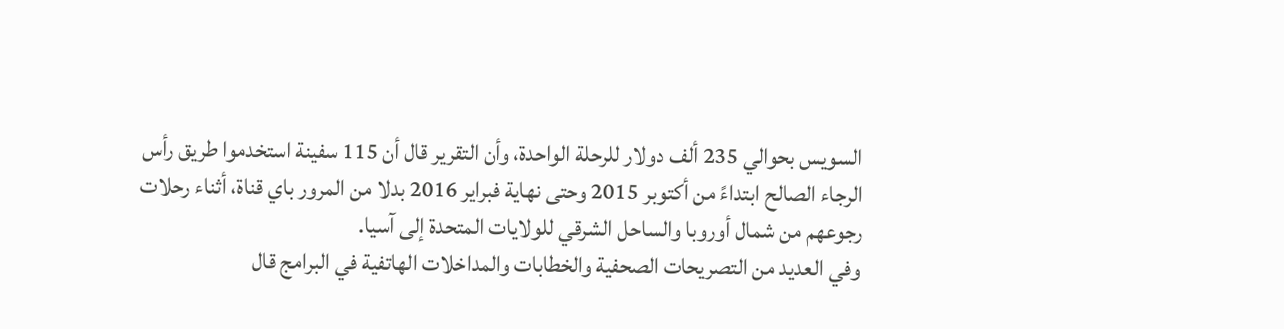السويس بحوالي 235 ألف دولار للرحلة الواحدة، وأن التقرير قال أن 115 سفينة استخدموا طريق رأس الرجاء الصالح ابتداءً من أكتوبر 2015 وحتى نهاية فبراير 2016 بدلا من المرور باي قناة، أثناء رحلات رجوعهم من شمال أوروبا والساحل الشرقي للولايات المتحدة إلى آسيا.
وفي العديد من التصريحات الصحفية والخطابات والمداخلات الهاتفية في البرامج قال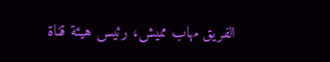الفريق مهاب مميش، رئيس هيئة قناة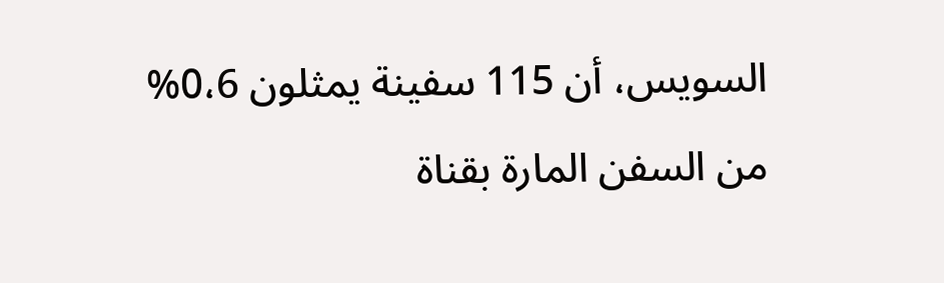السويس، أن 115 سفينة يمثلون 0،6% من السفن المارة بقناة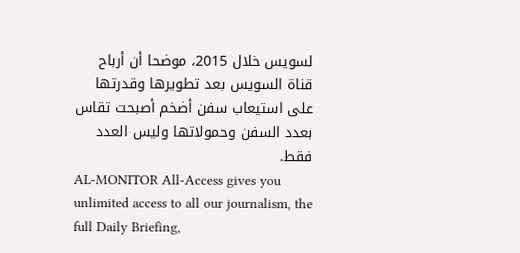لسويس خلال 2015، موضحا أن أرباح قناة السويس بعد تطويرها وقدرتها على استيعاب سفن أضخم أصبحت تقاس بعدد السفن وحمولاتها وليس العدد فقط.
AL-MONITOR All-Access gives you unlimited access to all our journalism, the full Daily Briefing,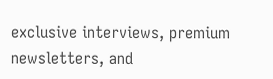exclusive interviews, premium newsletters, and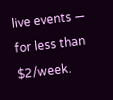live events — for less than $2/week.